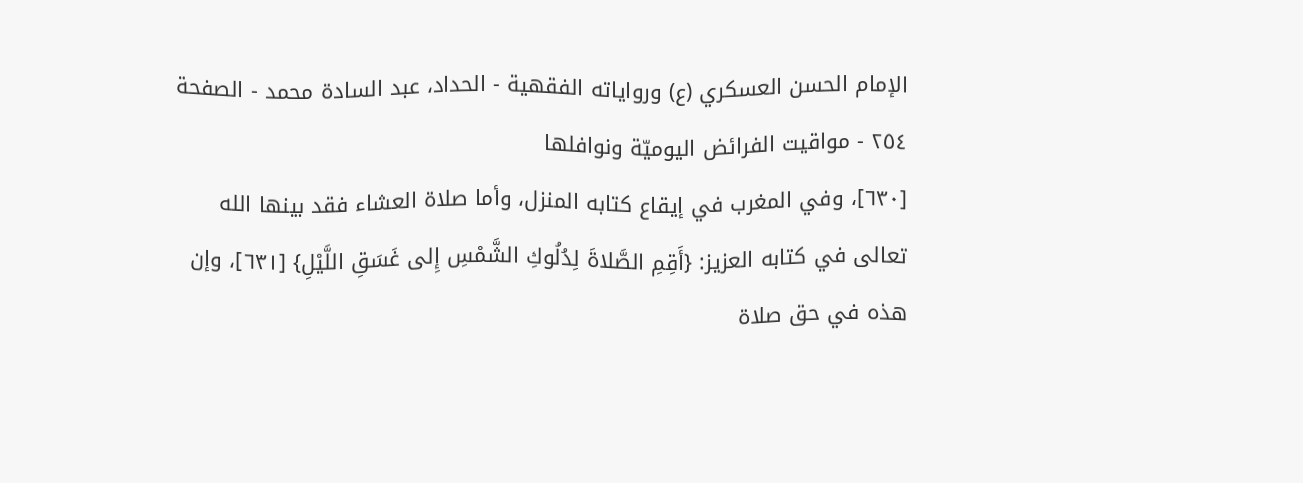الإمام الحسن العسكري (ع) ورواياته الفقهية - الحداد، عبد السادة محمد - الصفحة ٢٥٤ - مواقيت الفرائض اليوميّة ونوافلها
[٦٣٠]، وفي المغرب في إيقاع كتابه المنزل، وأما صلاة العشاء فقد بينها الله تعالى في كتابه العزيز: {أَقِمِ الصَّلاةَ لِدُلُوكِ الشَّمْسِ إِلى غَسَقِ اللَّيْلِ} [٦٣١]، وإن هذه في حق صلاة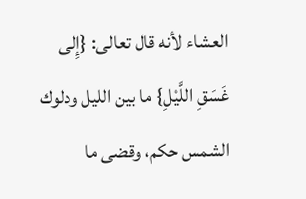العشاء لأنه قال تعالى: {إِلى غَسَقِ اللَّيْلِ} ما بين الليل ودلوك الشمس حكم، وقضى ما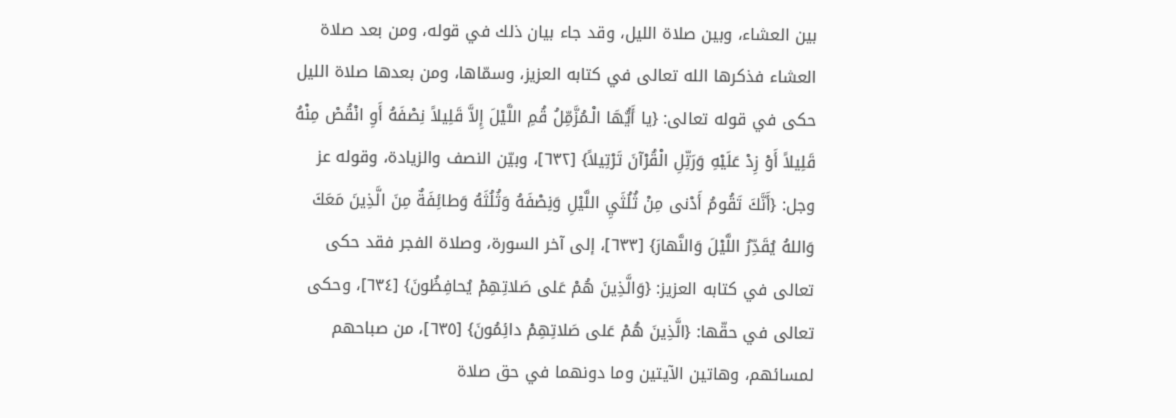بين العشاء، وبين صلاة الليل، وقد جاء بيان ذلك في قوله، ومن بعد صلاة العشاء فذكرها الله تعالى في كتابه العزيز، وسمّاها، ومن بعدها صلاة الليل حكى في قوله تعالى: {يا أَيُّهَا الْـمُزَّمِّلُ قُمِ اللَّيْلَ إِلاَّ قَلِيلاً نِصْفَهُ أَوِ انْقُصْ مِنْهُ قَلِيلاً أَوْ زِدْ عَلَيْهِ وَرَتِّلِ الْقُرْآنَ تَرْتِيلاً} [٦٣٢]، وبيّن النصف والزيادة، وقوله عز وجل: {أَنَّكَ تَقُومُ أَدْنى مِنْ ثُلُثَيِ اللَّيْلِ وَنِصْفَهُ وَثُلُثَهُ وَطائِفَةٌ مِنَ الَّذِينَ مَعَكَ وَاللهُ يُقَدِّرُ اللَّيْلَ وَالنَّهارَ} [٦٣٣]، إلى آخر السورة، وصلاة الفجر فقد حكى تعالى في كتابه العزيز: {وَالَّذِينَ هُمْ عَلى صَلاتِهِمْ يُحافِظُونَ} [٦٣٤]، وحكى تعالى في حقّها: {الَّذِينَ هُمْ عَلى صَلاتِهِمْ دائِمُونَ} [٦٣٥]، من صباحهم لمسائهم، وهاتين الآيتين وما دونهما في حق صلاة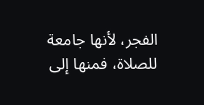الفجر، لأنها جامعة للصلاة، فمنها إلى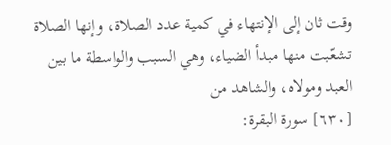وقت ثان إلى الإنتهاء في كمية عدد الصلاة، وإنها الصلاة تشعّبت منها مبدأ الضياء، وهي السبب والواسطة ما بين العبد ومولاه، والشاهد من
[٦٣٠] سورة البقرة: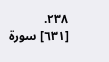٢٣٨.
[٦٣١] سورة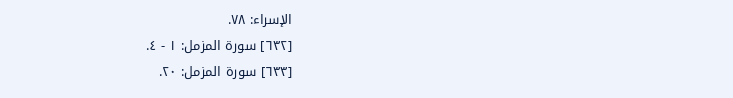الإسراء: ٧٨.
[٦٣٢] سورة المزمل: ١ - ٤.
[٦٣٣] سورة المزمل: ٢٠.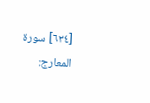[٦٣٤] سورة المعارج: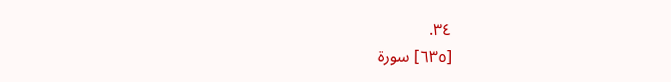٣٤.
[٦٣٥] سورة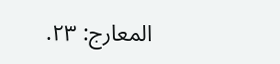المعارج: ٢٣.